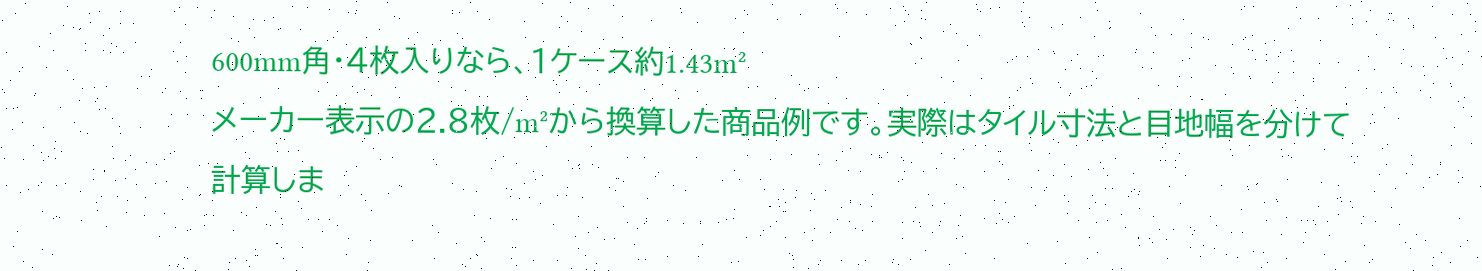600mm角・4枚入りなら、1ケース約1.43m²
メーカー表示の2.8枚/m²から換算した商品例です。実際はタイル寸法と目地幅を分けて計算しま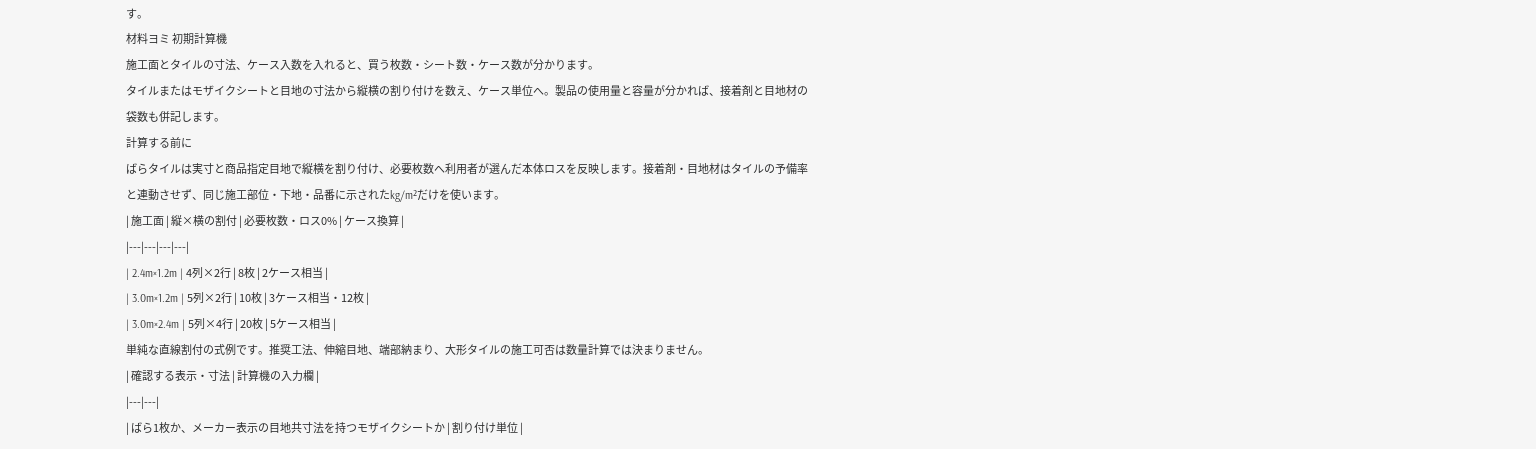す。
材料ヨミ 初期計算機
施工面とタイルの寸法、ケース入数を入れると、買う枚数・シート数・ケース数が分かります。
タイルまたはモザイクシートと目地の寸法から縦横の割り付けを数え、ケース単位へ。製品の使用量と容量が分かれば、接着剤と目地材の袋数も併記します。
計算する前に
ばらタイルは実寸と商品指定目地で縦横を割り付け、必要枚数へ利用者が選んだ本体ロスを反映します。接着剤・目地材はタイルの予備率と連動させず、同じ施工部位・下地・品番に示されたkg/m²だけを使います。
| 施工面 | 縦×横の割付 | 必要枚数・ロス0% | ケース換算 |
|---|---|---|---|
| 2.4m×1.2m | 4列×2行 | 8枚 | 2ケース相当 |
| 3.0m×1.2m | 5列×2行 | 10枚 | 3ケース相当・12枚 |
| 3.0m×2.4m | 5列×4行 | 20枚 | 5ケース相当 |
単純な直線割付の式例です。推奨工法、伸縮目地、端部納まり、大形タイルの施工可否は数量計算では決まりません。
| 確認する表示・寸法 | 計算機の入力欄 |
|---|---|
| ばら1枚か、メーカー表示の目地共寸法を持つモザイクシートか | 割り付け単位 |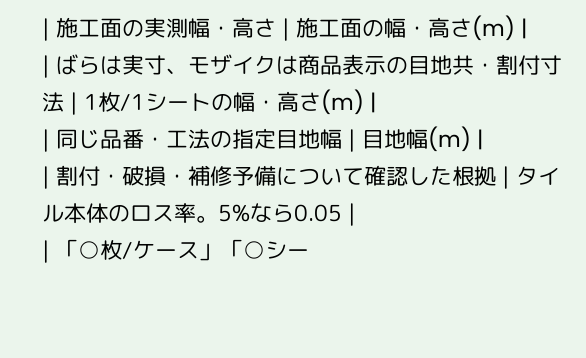| 施工面の実測幅・高さ | 施工面の幅・高さ(m) |
| ばらは実寸、モザイクは商品表示の目地共・割付寸法 | 1枚/1シートの幅・高さ(m) |
| 同じ品番・工法の指定目地幅 | 目地幅(m) |
| 割付・破損・補修予備について確認した根拠 | タイル本体のロス率。5%なら0.05 |
| 「○枚/ケース」「○シー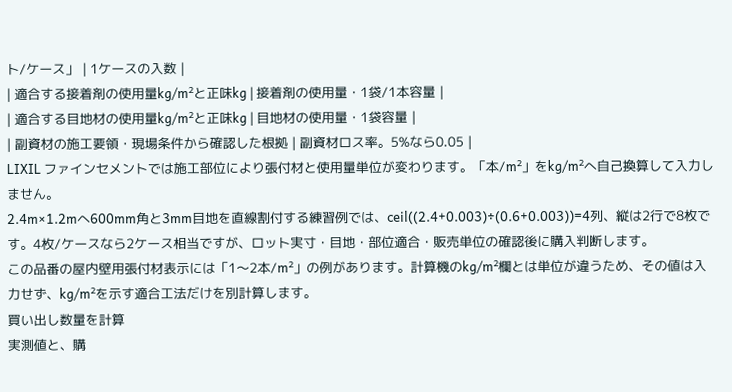ト/ケース」 | 1ケースの入数 |
| 適合する接着剤の使用量kg/m²と正味kg | 接着剤の使用量・1袋/1本容量 |
| 適合する目地材の使用量kg/m²と正味kg | 目地材の使用量・1袋容量 |
| 副資材の施工要領・現場条件から確認した根拠 | 副資材ロス率。5%なら0.05 |
LIXIL ファインセメントでは施工部位により張付材と使用量単位が変わります。「本/m²」をkg/m²へ自己換算して入力しません。
2.4m×1.2mへ600mm角と3mm目地を直線割付する練習例では、ceil((2.4+0.003)÷(0.6+0.003))=4列、縦は2行で8枚です。4枚/ケースなら2ケース相当ですが、ロット実寸・目地・部位適合・販売単位の確認後に購入判断します。
この品番の屋内壁用張付材表示には「1〜2本/m²」の例があります。計算機のkg/m²欄とは単位が違うため、その値は入力せず、kg/m²を示す適合工法だけを別計算します。
買い出し数量を計算
実測値と、購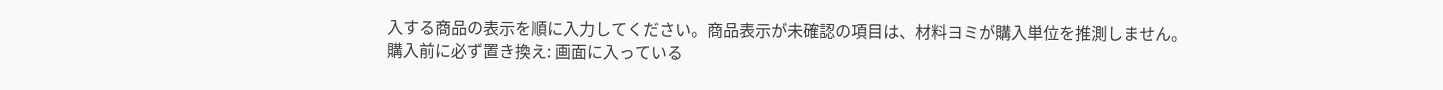入する商品の表示を順に入力してください。商品表示が未確認の項目は、材料ヨミが購入単位を推測しません。
購入前に必ず置き換え: 画面に入っている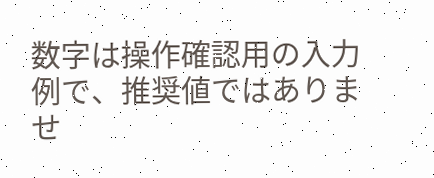数字は操作確認用の入力例で、推奨値ではありませ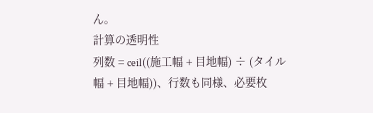ん。
計算の透明性
列数 = ceil((施工幅 + 目地幅) ÷ (タイル幅 + 目地幅))、行数も同様、必要枚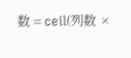数 = ceil(列数 ×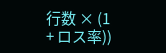行数 × (1 + ロス率))